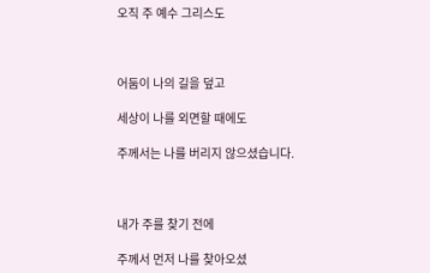오직 주 예수 그리스도



어둠이 나의 길을 덮고

세상이 나를 외면할 때에도

주께서는 나를 버리지 않으셨습니다.



내가 주를 찾기 전에

주께서 먼저 나를 찾아오셨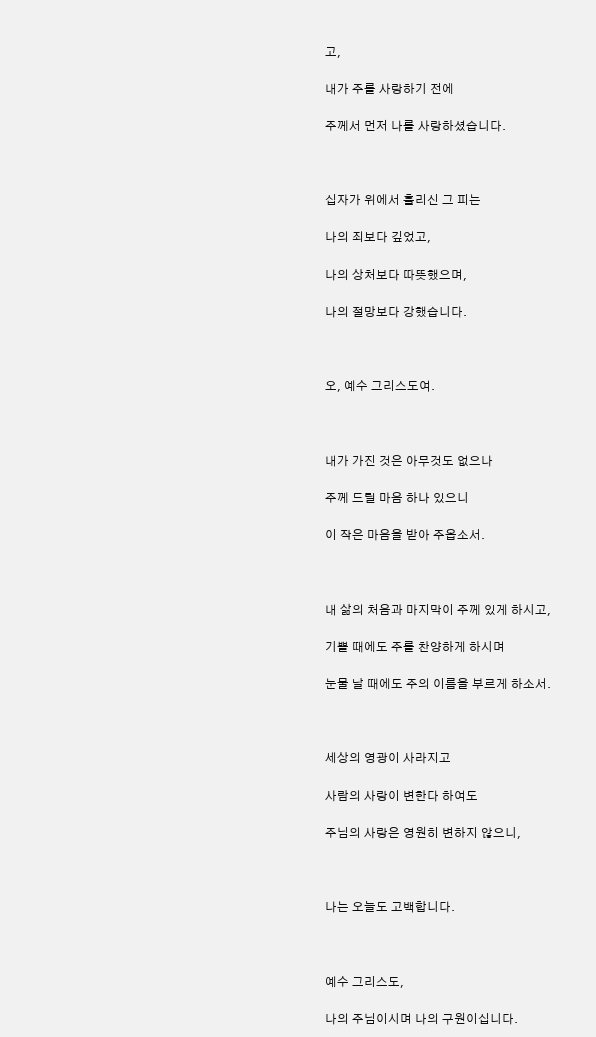고,

내가 주를 사랑하기 전에

주께서 먼저 나를 사랑하셨습니다.



십자가 위에서 흘리신 그 피는

나의 죄보다 깊었고,

나의 상처보다 따뜻했으며,

나의 절망보다 강했습니다.



오, 예수 그리스도여.



내가 가진 것은 아무것도 없으나

주께 드릴 마음 하나 있으니

이 작은 마음을 받아 주옵소서.



내 삶의 처음과 마지막이 주께 있게 하시고,

기쁠 때에도 주를 찬양하게 하시며

눈물 날 때에도 주의 이름을 부르게 하소서.



세상의 영광이 사라지고

사람의 사랑이 변한다 하여도

주님의 사랑은 영원히 변하지 않으니,



나는 오늘도 고백합니다.



예수 그리스도,

나의 주님이시며 나의 구원이십니다.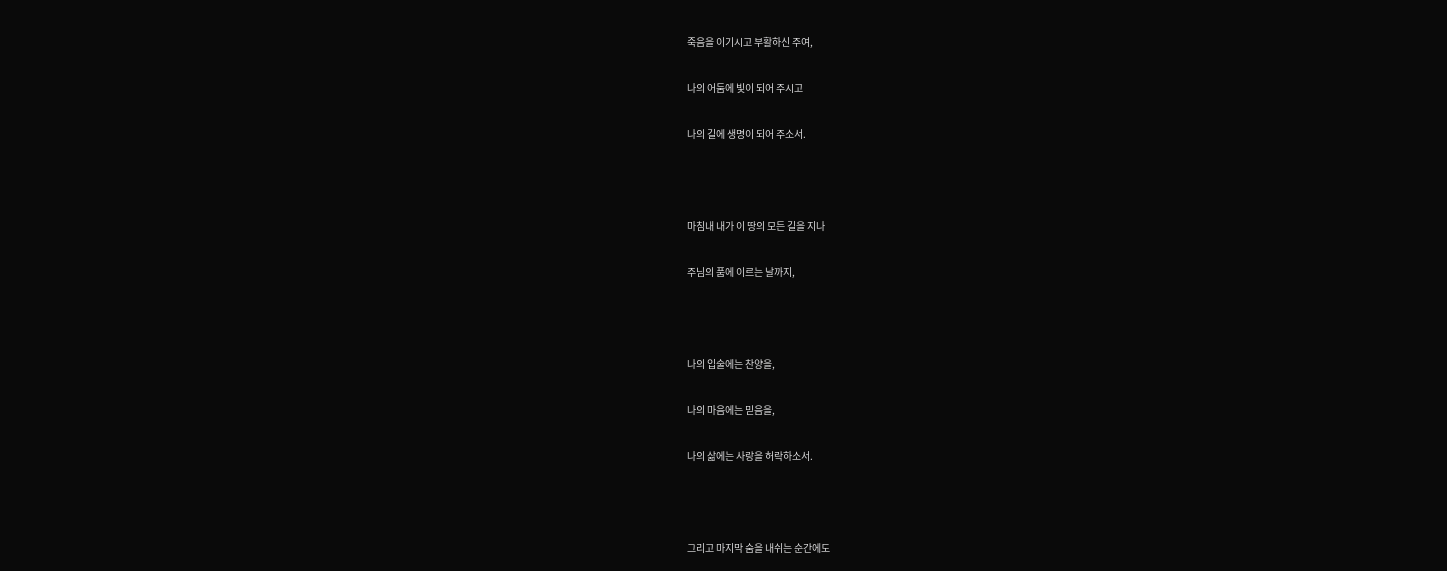죽음을 이기시고 부활하신 주여,

나의 어둠에 빛이 되어 주시고

나의 길에 생명이 되어 주소서.



마침내 내가 이 땅의 모든 길을 지나

주님의 품에 이르는 날까지,



나의 입술에는 찬양을,

나의 마음에는 믿음을,

나의 삶에는 사랑을 허락하소서.



그리고 마지막 숨을 내쉬는 순간에도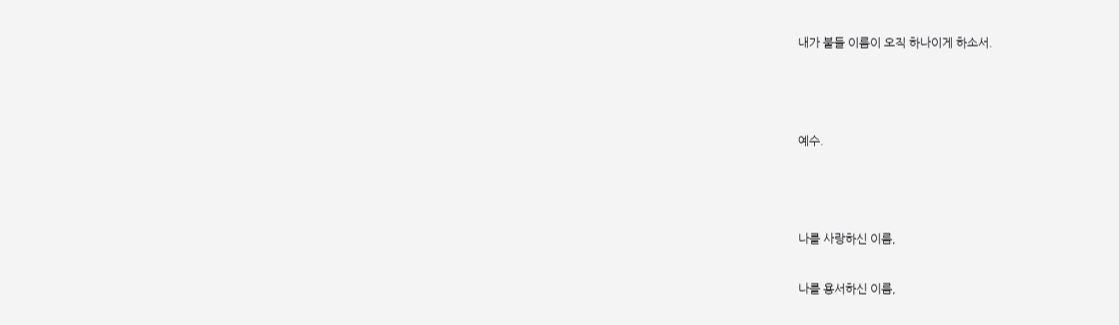내가 붙들 이름이 오직 하나이게 하소서.



예수.



나를 사랑하신 이름,

나를 용서하신 이름,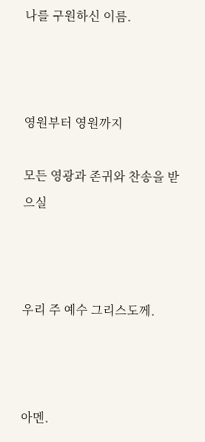나를 구원하신 이름.



영원부터 영원까지

모든 영광과 존귀와 찬송을 받으실



우리 주 예수 그리스도께.



아멘.